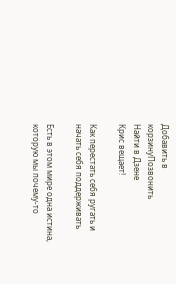Добавить в корзинуПозвонить
Найти в Дзене
Крис вещает!

Как перестать себя ругать и начать себя поддерживать

Есть в этом мире одна истина, которую мы почему-то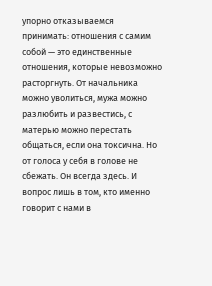упорно отказываемся принимать: отношения с самим собой — это единственные отношения, которые невозможно расторгнуть. От начальника можно уволиться, мужа можно разлюбить и развестись, с матерью можно перестать общаться, если она токсична. Но от голоса у себя в голове не сбежать. Он всегда здесь. И вопрос лишь в том, кто именно говорит с нами в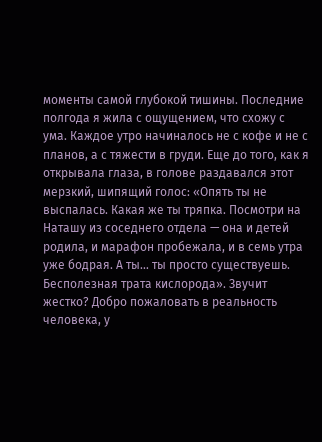моменты самой глубокой тишины. Последние полгода я жила с ощущением, что схожу с ума. Каждое утро начиналось не с кофе и не с планов, а с тяжести в груди. Еще до того, как я открывала глаза, в голове раздавался этот мерзкий, шипящий голос: «Опять ты не выспалась. Какая же ты тряпка. Посмотри на Наташу из соседнего отдела — она и детей родила, и марафон пробежала, и в семь утра уже бодрая. А ты… ты просто существуешь. Бесполезная трата кислорода». Звучит жестко? Добро пожаловать в реальность человека, у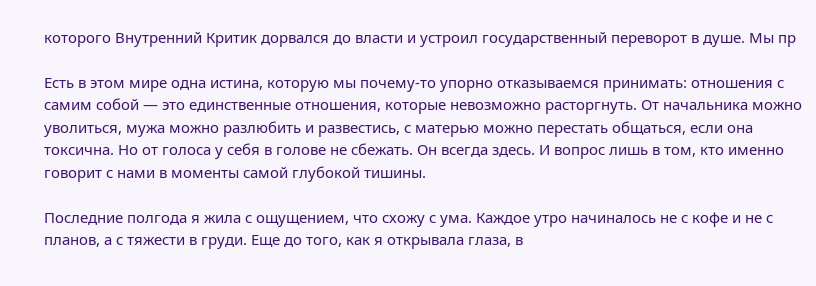которого Внутренний Критик дорвался до власти и устроил государственный переворот в душе. Мы пр

Есть в этом мире одна истина, которую мы почему-то упорно отказываемся принимать: отношения с самим собой — это единственные отношения, которые невозможно расторгнуть. От начальника можно уволиться, мужа можно разлюбить и развестись, с матерью можно перестать общаться, если она токсична. Но от голоса у себя в голове не сбежать. Он всегда здесь. И вопрос лишь в том, кто именно говорит с нами в моменты самой глубокой тишины.

Последние полгода я жила с ощущением, что схожу с ума. Каждое утро начиналось не с кофе и не с планов, а с тяжести в груди. Еще до того, как я открывала глаза, в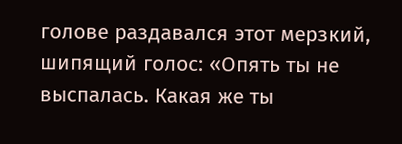голове раздавался этот мерзкий, шипящий голос: «Опять ты не выспалась. Какая же ты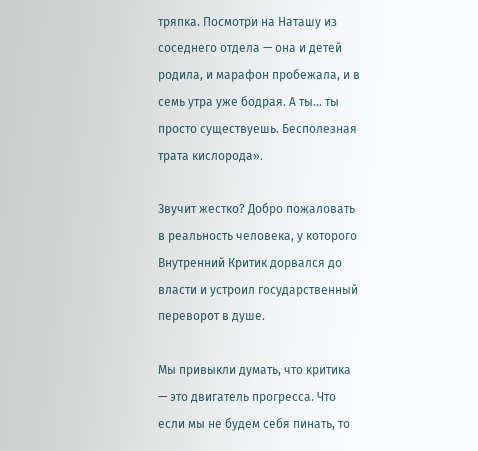тряпка. Посмотри на Наташу из соседнего отдела — она и детей родила, и марафон пробежала, и в семь утра уже бодрая. А ты… ты просто существуешь. Бесполезная трата кислорода».

Звучит жестко? Добро пожаловать в реальность человека, у которого Внутренний Критик дорвался до власти и устроил государственный переворот в душе.

Мы привыкли думать, что критика — это двигатель прогресса. Что если мы не будем себя пинать, то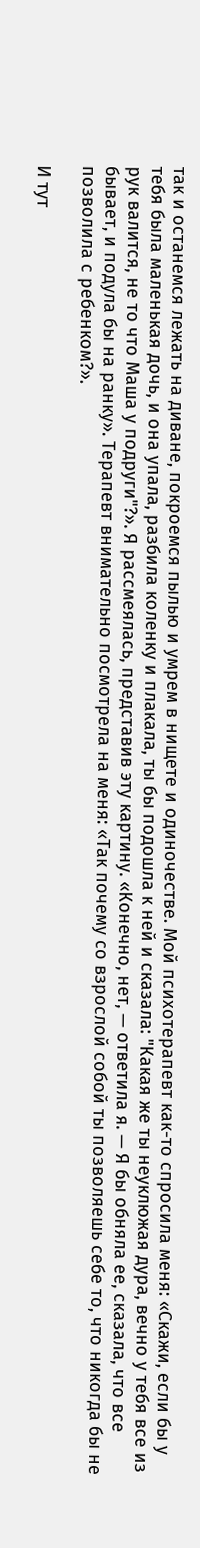так и останемся лежать на диване, покроемся пылью и умрем в нищете и одиночестве. Мой психотерапевт как-то спросила меня: «Скажи, если бы у тебя была маленькая дочь, и она упала, разбила коленку и плакала, ты бы подошла к ней и сказала: "Какая же ты неуклюжая дура, вечно у тебя все из рук валится, не то что Маша у подруги"?». Я рассмеялась, представив эту картину. «Конечно, нет, — ответила я. — Я бы обняла ее, сказала, что все бывает, и подула бы на ранку». Терапевт внимательно посмотрела на меня: «Так почему со взрослой собой ты позволяешь себе то, что никогда бы не позволила с ребенком?».

И тут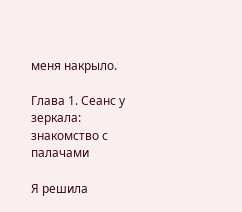меня накрыло.

Глава 1. Сеанс у зеркала: знакомство с палачами

Я решила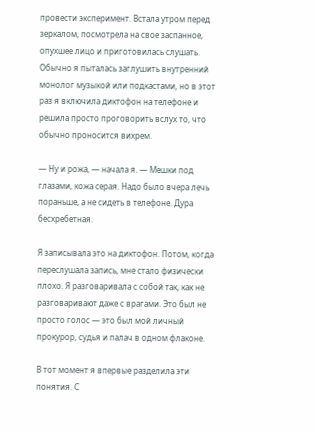провести эксперимент. Встала утром перед зеркалом, посмотрела на свое заспанное, опухшее лицо и приготовилась слушать. Обычно я пыталась заглушить внутренний монолог музыкой или подкастами, но в этот раз я включила диктофон на телефоне и решила просто проговорить вслух то, что обычно проносится вихрем.

— Ну и рожа, — начала я. — Мешки под глазами, кожа серая. Надо было вчера лечь пораньше, а не сидеть в телефоне. Дура бесхребетная.

Я записывала это на диктофон. Потом, когда переслушала запись, мне стало физически плохо. Я разговаривала с собой так, как не разговаривают даже с врагами. Это был не просто голос — это был мой личный прокурор, судья и палач в одном флаконе.

В тот момент я впервые разделила эти понятия. С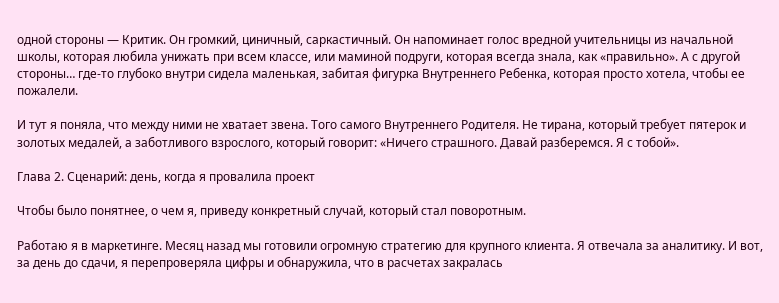одной стороны — Критик. Он громкий, циничный, саркастичный. Он напоминает голос вредной учительницы из начальной школы, которая любила унижать при всем классе, или маминой подруги, которая всегда знала, как «правильно». А с другой стороны… где-то глубоко внутри сидела маленькая, забитая фигурка Внутреннего Ребенка, которая просто хотела, чтобы ее пожалели.

И тут я поняла, что между ними не хватает звена. Того самого Внутреннего Родителя. Не тирана, который требует пятерок и золотых медалей, а заботливого взрослого, который говорит: «Ничего страшного. Давай разберемся. Я с тобой».

Глава 2. Сценарий: день, когда я провалила проект

Чтобы было понятнее, о чем я, приведу конкретный случай, который стал поворотным.

Работаю я в маркетинге. Месяц назад мы готовили огромную стратегию для крупного клиента. Я отвечала за аналитику. И вот, за день до сдачи, я перепроверяла цифры и обнаружила, что в расчетах закралась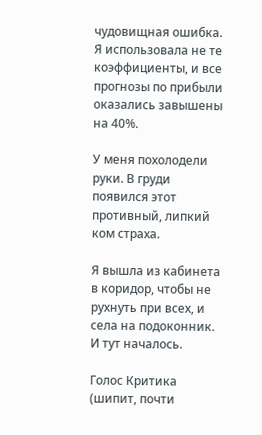чудовищная ошибка. Я использовала не те коэффициенты, и все прогнозы по прибыли оказались завышены на 40%.

У меня похолодели руки. В груди появился этот противный, липкий ком страха.

Я вышла из кабинета в коридор, чтобы не рухнуть при всех, и села на подоконник. И тут началось.

Голос Критика (шипит, почти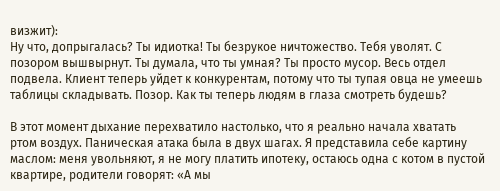визжит):
Ну что, допрыгалась? Ты идиотка! Ты безрукое ничтожество. Тебя уволят. С позором вышвырнут. Ты думала, что ты умная? Ты просто мусор. Весь отдел подвела. Клиент теперь уйдет к конкурентам, потому что ты тупая овца не умеешь таблицы складывать. Позор. Как ты теперь людям в глаза смотреть будешь?

В этот момент дыхание перехватило настолько, что я реально начала хватать ртом воздух. Паническая атака была в двух шагах. Я представила себе картину маслом: меня увольняют, я не могу платить ипотеку, остаюсь одна с котом в пустой квартире, родители говорят: «А мы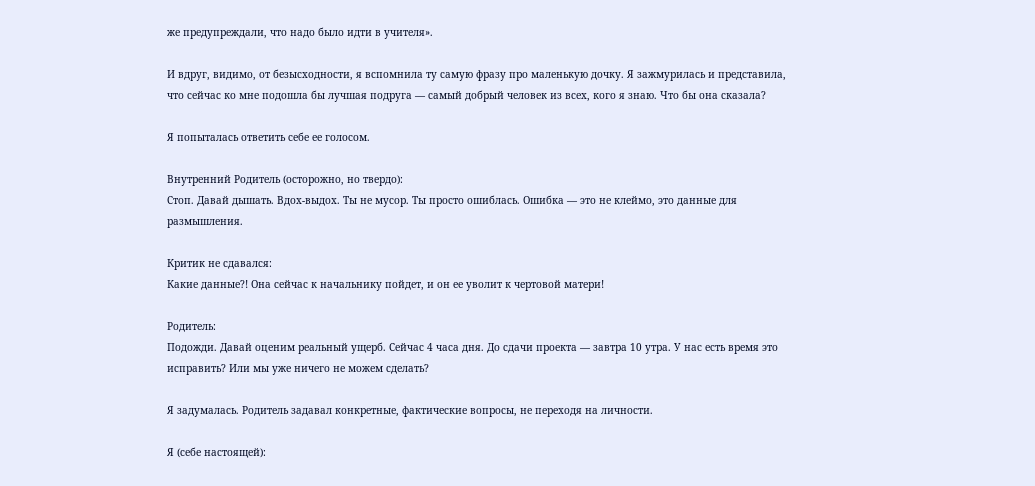же предупреждали, что надо было идти в учителя».

И вдруг, видимо, от безысходности, я вспомнила ту самую фразу про маленькую дочку. Я зажмурилась и представила, что сейчас ко мне подошла бы лучшая подруга — самый добрый человек из всех, кого я знаю. Что бы она сказала?

Я попыталась ответить себе ее голосом.

Внутренний Родитель (осторожно, но твердо):
Стоп. Давай дышать. Вдох-выдох. Ты не мусор. Ты просто ошиблась. Ошибка — это не клеймо, это данные для размышления.

Критик не сдавался:
Какие данные?! Она сейчас к начальнику пойдет, и он ее уволит к чертовой матери!

Родитель:
Подожди. Давай оценим реальный ущерб. Сейчас 4 часа дня. До сдачи проекта — завтра 10 утра. У нас есть время это исправить? Или мы уже ничего не можем сделать?

Я задумалась. Родитель задавал конкретные, фактические вопросы, не переходя на личности.

Я (себе настоящей):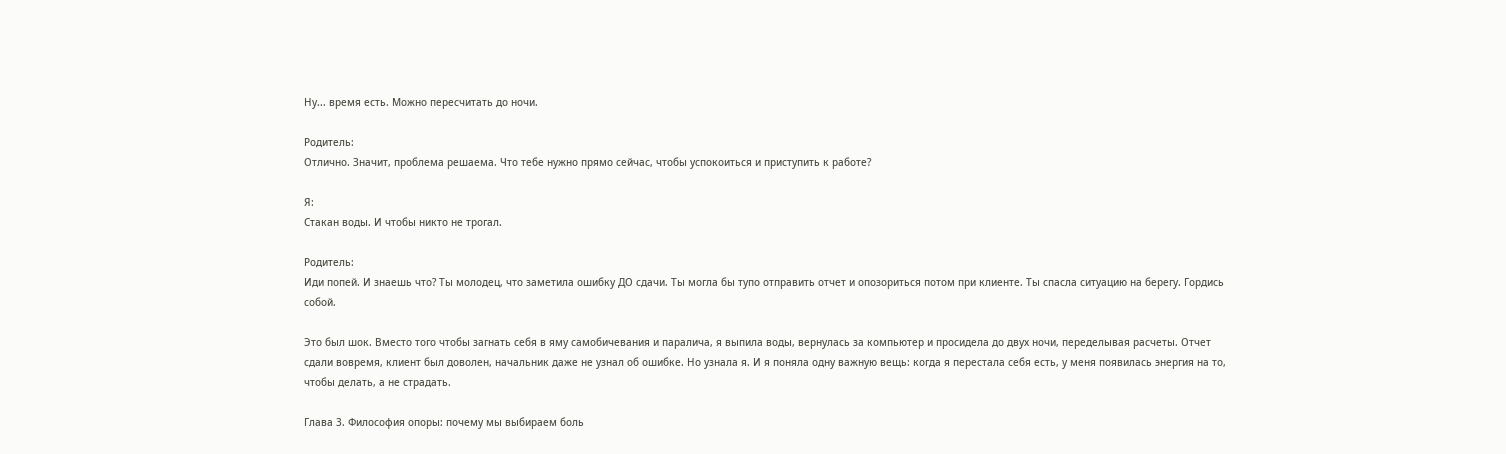Ну... время есть. Можно пересчитать до ночи.

Родитель:
Отлично. Значит, проблема решаема. Что тебе нужно прямо сейчас, чтобы успокоиться и приступить к работе?

Я:
Стакан воды. И чтобы никто не трогал.

Родитель:
Иди попей. И знаешь что? Ты молодец, что заметила ошибку ДО сдачи. Ты могла бы тупо отправить отчет и опозориться потом при клиенте. Ты спасла ситуацию на берегу. Гордись собой.

Это был шок. Вместо того чтобы загнать себя в яму самобичевания и паралича, я выпила воды, вернулась за компьютер и просидела до двух ночи, переделывая расчеты. Отчет сдали вовремя, клиент был доволен, начальник даже не узнал об ошибке. Но узнала я. И я поняла одну важную вещь: когда я перестала себя есть, у меня появилась энергия на то, чтобы делать, а не страдать.

Глава 3. Философия опоры: почему мы выбираем боль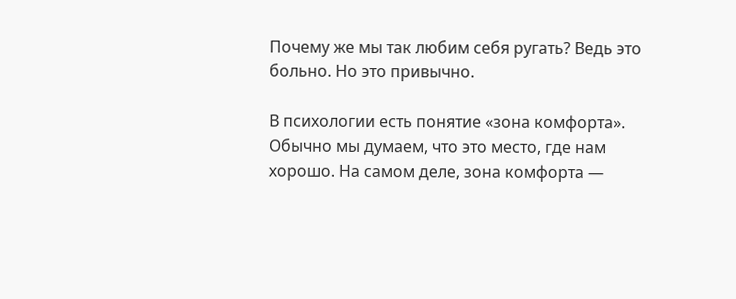Почему же мы так любим себя ругать? Ведь это больно. Но это привычно.

В психологии есть понятие «зона комфорта». Обычно мы думаем, что это место, где нам хорошо. На самом деле, зона комфорта —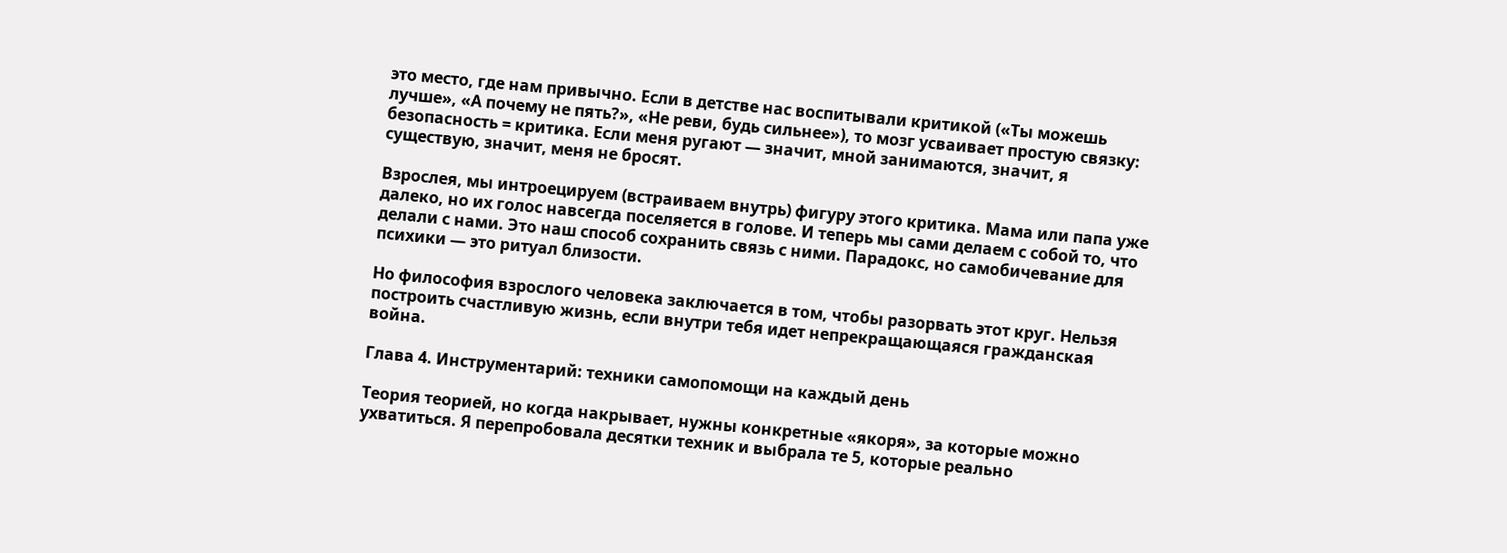это место, где нам привычно. Если в детстве нас воспитывали критикой («Ты можешь лучше», «А почему не пять?», «Не реви, будь сильнее»), то мозг усваивает простую связку: безопасность = критика. Если меня ругают — значит, мной занимаются, значит, я существую, значит, меня не бросят.

Взрослея, мы интроецируем (встраиваем внутрь) фигуру этого критика. Мама или папа уже далеко, но их голос навсегда поселяется в голове. И теперь мы сами делаем с собой то, что делали с нами. Это наш способ сохранить связь с ними. Парадокс, но самобичевание для психики — это ритуал близости.

Но философия взрослого человека заключается в том, чтобы разорвать этот круг. Нельзя построить счастливую жизнь, если внутри тебя идет непрекращающаяся гражданская война.

Глава 4. Инструментарий: техники самопомощи на каждый день

Теория теорией, но когда накрывает, нужны конкретные «якоря», за которые можно ухватиться. Я перепробовала десятки техник и выбрала те 5, которые реально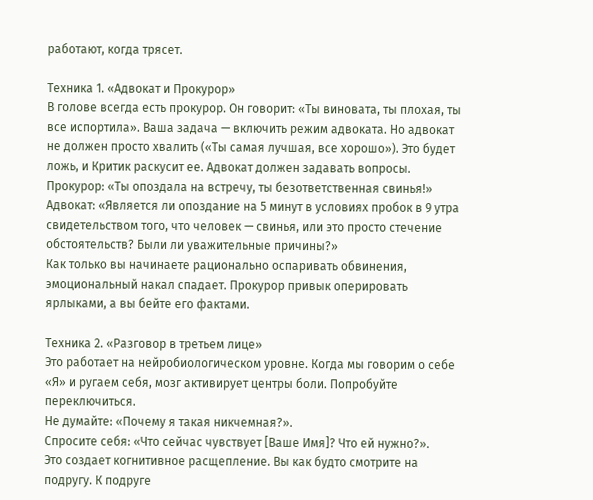работают, когда трясет.

Техника 1. «Адвокат и Прокурор»
В голове всегда есть прокурор. Он говорит: «Ты виновата, ты плохая, ты все испортила». Ваша задача — включить режим адвоката. Но адвокат не должен просто хвалить («Ты самая лучшая, все хорошо»). Это будет ложь, и Критик раскусит ее. Адвокат должен задавать вопросы.
Прокурор: «Ты опоздала на встречу, ты безответственная свинья!»
Адвокат: «Является ли опоздание на 5 минут в условиях пробок в 9 утра свидетельством того, что человек — свинья, или это просто стечение обстоятельств? Были ли уважительные причины?»
Как только вы начинаете рационально оспаривать обвинения, эмоциональный накал спадает. Прокурор привык оперировать ярлыками, а вы бейте его фактами.

Техника 2. «Разговор в третьем лице»
Это работает на нейробиологическом уровне. Когда мы говорим о себе «Я» и ругаем себя, мозг активирует центры боли. Попробуйте переключиться.
Не думайте: «Почему я такая никчемная?».
Спросите себя: «Что сейчас чувствует [Ваше Имя]? Что ей нужно?».
Это создает когнитивное расщепление. Вы как будто смотрите на подругу. К подруге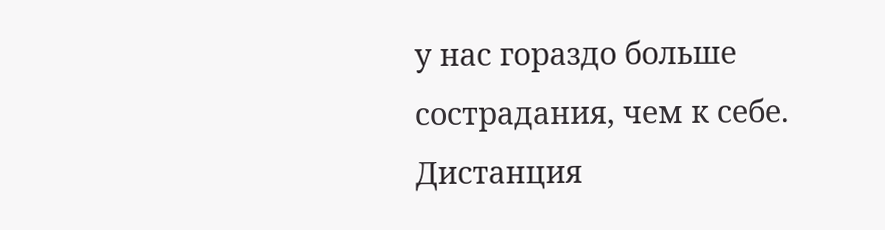у нас гораздо больше сострадания, чем к себе. Дистанция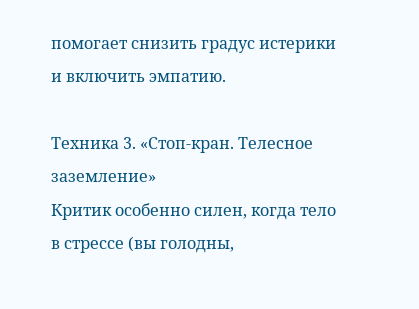помогает снизить градус истерики и включить эмпатию.

Техника 3. «Стоп-кран. Телесное заземление»
Критик особенно силен, когда тело в стрессе (вы голодны,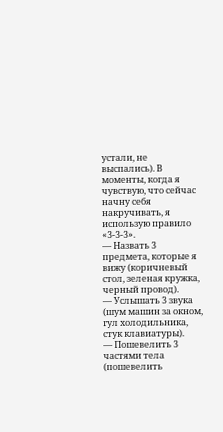устали, не выспались). В моменты, когда я чувствую, что сейчас начну себя накручивать, я использую правило «3-3-3».
— Назвать 3 предмета, которые я вижу (коричневый стол, зеленая кружка, черный провод).
— Услышать 3 звука (шум машин за окном, гул холодильника, стук клавиатуры).
— Пошевелить 3 частями тела (пошевелить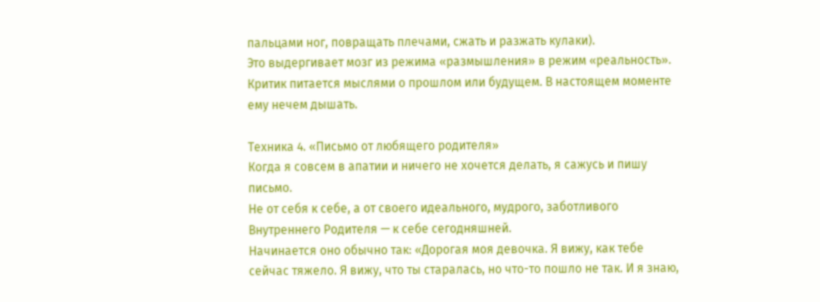пальцами ног, повращать плечами, сжать и разжать кулаки).
Это выдергивает мозг из режима «размышления» в режим «реальность». Критик питается мыслями о прошлом или будущем. В настоящем моменте ему нечем дышать.

Техника 4. «Письмо от любящего родителя»
Когда я совсем в апатии и ничего не хочется делать, я сажусь и пишу письмо.
Не от себя к себе, а от своего идеального, мудрого, заботливого Внутреннего Родителя — к себе сегодняшней.
Начинается оно обычно так: «Дорогая моя девочка. Я вижу, как тебе сейчас тяжело. Я вижу, что ты старалась, но что-то пошло не так. И я знаю,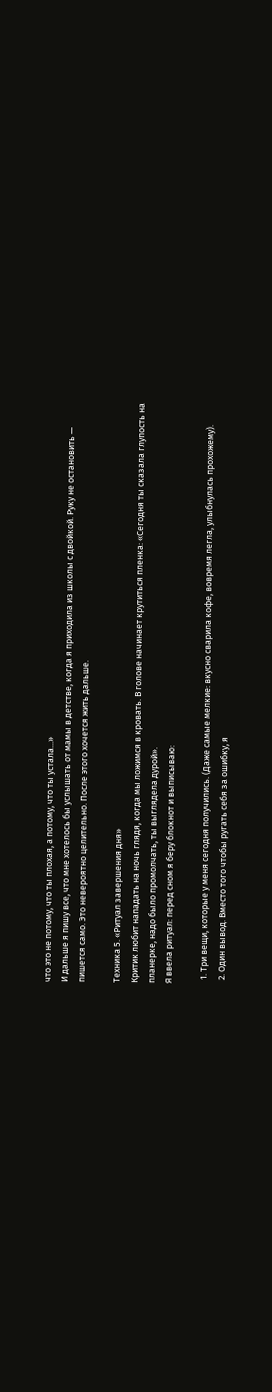что это не потому, что ты плохая, а потому, что ты устала...»
И дальше я пишу все, что мне хотелось бы услышать от мамы в детстве, когда я приходила из школы с двойкой. Руку не остановить — пишется само. Это невероятно целительно. После этого хочется жить дальше.

Техника 5. «Ритуал завершения дня»
Критик любит нападать на ночь глядя, когда мы ложимся в кровать. В голове начинает крутиться пленка: «Сегодня ты сказала глупость на планерке, надо было промолчать, ты выглядела дурой».
Я ввела ритуал: перед сном я беру блокнот и выписываю:

  1. Три вещи, которые у меня сегодня получились. (Даже самые мелкие: вкусно сварила кофе, вовремя легла, улыбнулась прохожему).
  2. Один вывод. Вместо того чтобы ругать себя за ошибку, я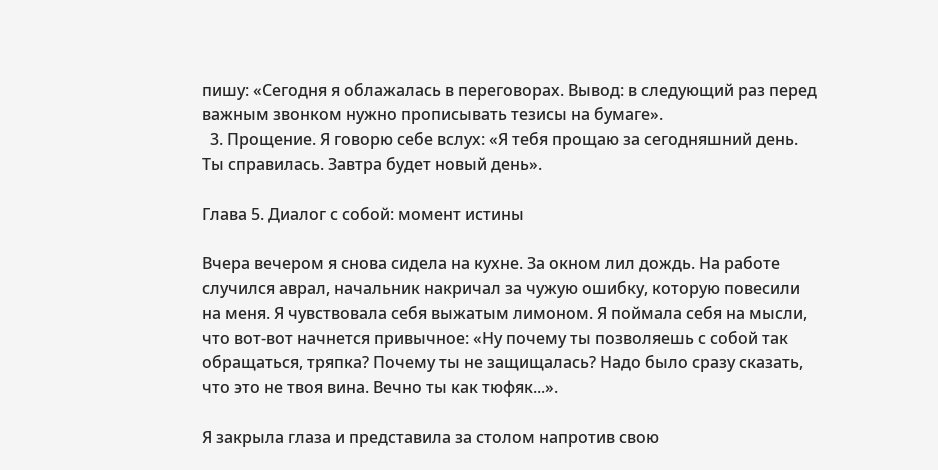пишу: «Сегодня я облажалась в переговорах. Вывод: в следующий раз перед важным звонком нужно прописывать тезисы на бумаге».
  3. Прощение. Я говорю себе вслух: «Я тебя прощаю за сегодняшний день. Ты справилась. Завтра будет новый день».

Глава 5. Диалог с собой: момент истины

Вчера вечером я снова сидела на кухне. За окном лил дождь. На работе случился аврал, начальник накричал за чужую ошибку, которую повесили на меня. Я чувствовала себя выжатым лимоном. Я поймала себя на мысли, что вот-вот начнется привычное: «Ну почему ты позволяешь с собой так обращаться, тряпка? Почему ты не защищалась? Надо было сразу сказать, что это не твоя вина. Вечно ты как тюфяк...».

Я закрыла глаза и представила за столом напротив свою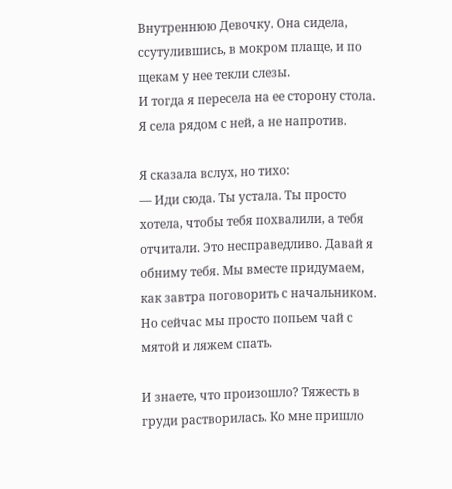Внутреннюю Девочку. Она сидела, ссутулившись, в мокром плаще, и по щекам у нее текли слезы.
И тогда я пересела на ее сторону стола. Я села рядом с ней, а не напротив.

Я сказала вслух, но тихо:
— Иди сюда. Ты устала. Ты просто хотела, чтобы тебя похвалили, а тебя отчитали. Это несправедливо. Давай я обниму тебя. Мы вместе придумаем, как завтра поговорить с начальником. Но сейчас мы просто попьем чай с мятой и ляжем спать.

И знаете, что произошло? Тяжесть в груди растворилась. Ко мне пришло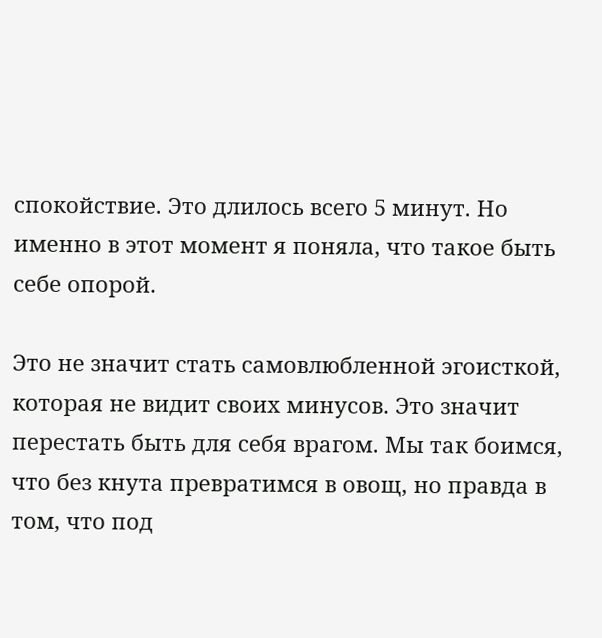спокойствие. Это длилось всего 5 минут. Но именно в этот момент я поняла, что такое быть себе опорой.

Это не значит стать самовлюбленной эгоисткой, которая не видит своих минусов. Это значит перестать быть для себя врагом. Мы так боимся, что без кнута превратимся в овощ, но правда в том, что под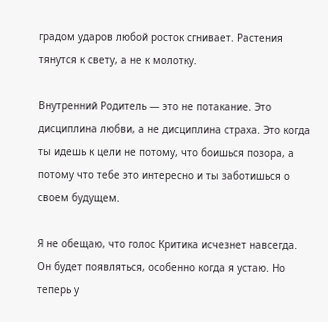градом ударов любой росток сгнивает. Растения тянутся к свету, а не к молотку.

Внутренний Родитель — это не потакание. Это дисциплина любви, а не дисциплина страха. Это когда ты идешь к цели не потому, что боишься позора, а потому что тебе это интересно и ты заботишься о своем будущем.

Я не обещаю, что голос Критика исчезнет навсегда. Он будет появляться, особенно когда я устаю. Но теперь у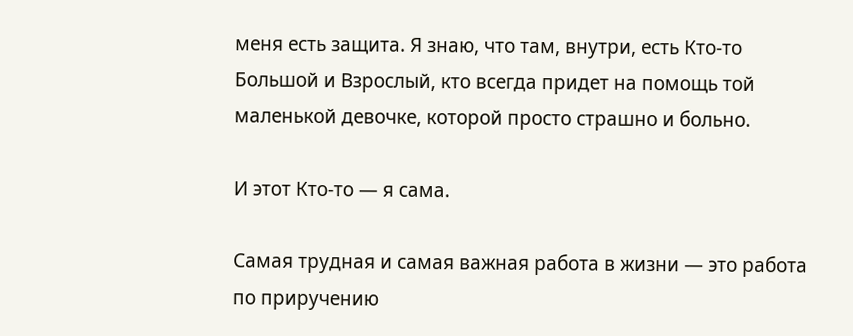меня есть защита. Я знаю, что там, внутри, есть Кто-то Большой и Взрослый, кто всегда придет на помощь той маленькой девочке, которой просто страшно и больно.

И этот Кто-то — я сама.

Самая трудная и самая важная работа в жизни — это работа по приручению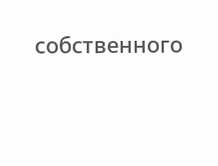собственного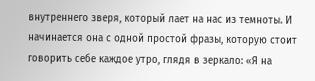внутреннего зверя, который лает на нас из темноты. И начинается она с одной простой фразы, которую стоит говорить себе каждое утро, глядя в зеркало: «Я на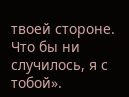твоей стороне. Что бы ни случилось, я с тобой».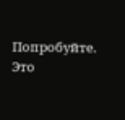Попробуйте. Это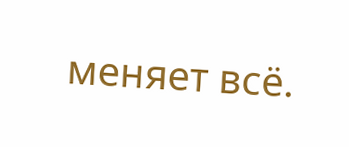меняет всё.